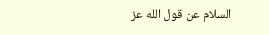السلام عن قول الله عز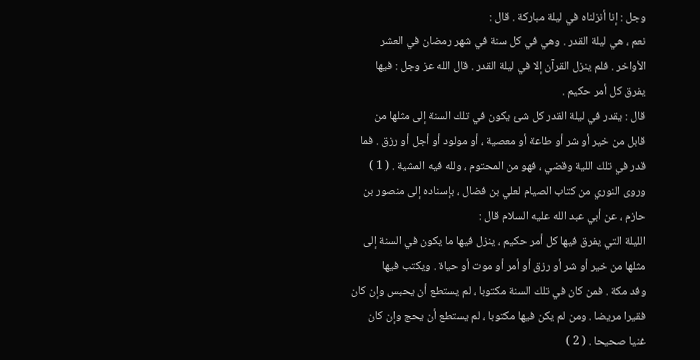وجل : إنا أنزلناه في ليلة مباركة . قال :
نعم ، هي ليلة القدر . وهي في كل سنة في شهر رمضان في العشر
الأواخر . فلم ينزل القرآن إلا في ليلة القدر . قال الله عز وجل : فيها
يفرق كل أمر حكيم .
قال : يقدر في ليلة القدر كل شئ يكون في تلك السنة إلى مثلها من
قابل من خير أو شر أو طاعة أو معصية ، أو مولود أو أجل أو رزق . فما
قدر في تلك اللية وقضي ، فهو من المحتوم ، ولله فيه المشية . ( 1 )
وروى النوري من كتاب الصيام لعلي بن فضال ، بإسناده إلى منصور بن
حازم ، عن أبي عبد الله عليه السلام قال :
الليلة التي يفرق فيها كل أمر حكيم ، ينزل فيها ما يكون في السنة إلى
مثلها من خير أو شر أو رزق أو أمر أو موت أو حياة . ويكتب فيها
وفد مكة . فمن كان في تلك السنة مكتوبا ، لم يستطع أن يحبس وإن كان
فقيرا مريضا . ومن لم يكن فيها مكتوبا ، لم يستطع أن يحج وإن كان
غنيا صحيحا . ( 2 )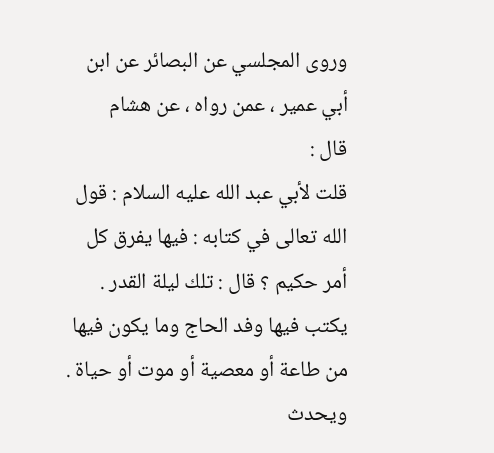وروى المجلسي عن البصائر عن ابن أبي عمير ، عمن رواه ، عن هشام
قال :
قلت لأبي عبد الله عليه السلام : قول الله تعالى في كتابه : فيها يفرق كل
أمر حكيم ؟ قال : تلك ليلة القدر . يكتب فيها وفد الحاج وما يكون فيها
من طاعة أو معصية أو موت أو حياة . ويحدث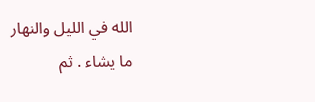الله في الليل والنهار
ما يشاء . ثم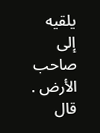يلقيه إلى صاحب الأرض .
قال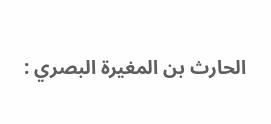الحارث بن المغيرة البصري :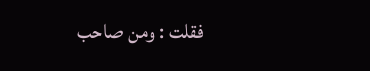فقلت : ومن صاحب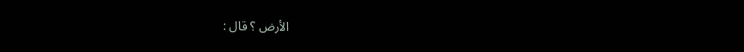الأرض ؟ قال :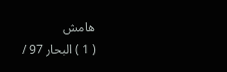هامش
( 1 ) البحار 97 /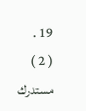19 .
( 2 ) مستدرك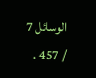الوسائل 7 / 457 .